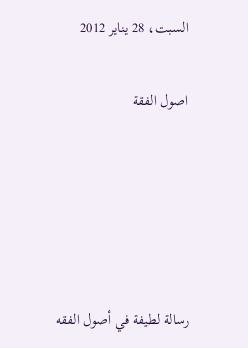السبت، 28 يناير 2012

اصول الفقة





رسالة لطيفة في أصول الفقه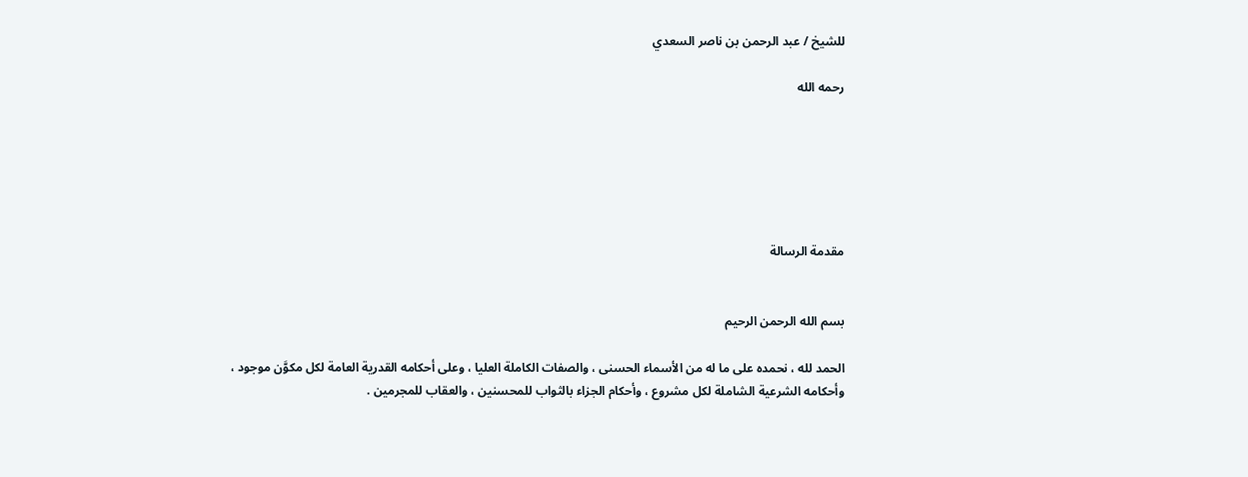للشيخ / عبد الرحمن بن ناصر السعدي

رحمه الله






مقدمة الرسالة


بسم الله الرحمن الرحيم

الحمد لله ، نحمده على ما له من الأسماء الحسنى ، والصفات الكاملة العليا ، وعلى أحكامه القدرية العامة لكل مكوَّن موجود ، وأحكامه الشرعية الشاملة لكل مشروع ، وأحكام الجزاء بالثواب للمحسنين ، والعقاب للمجرمين .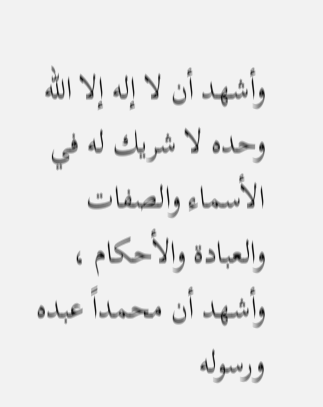وأشهد أن لا إله إلا الله وحده لا شريك له في الأسماء والصفات والعبادة والأحكام ، وأشهد أن محمداً عبده ورسوله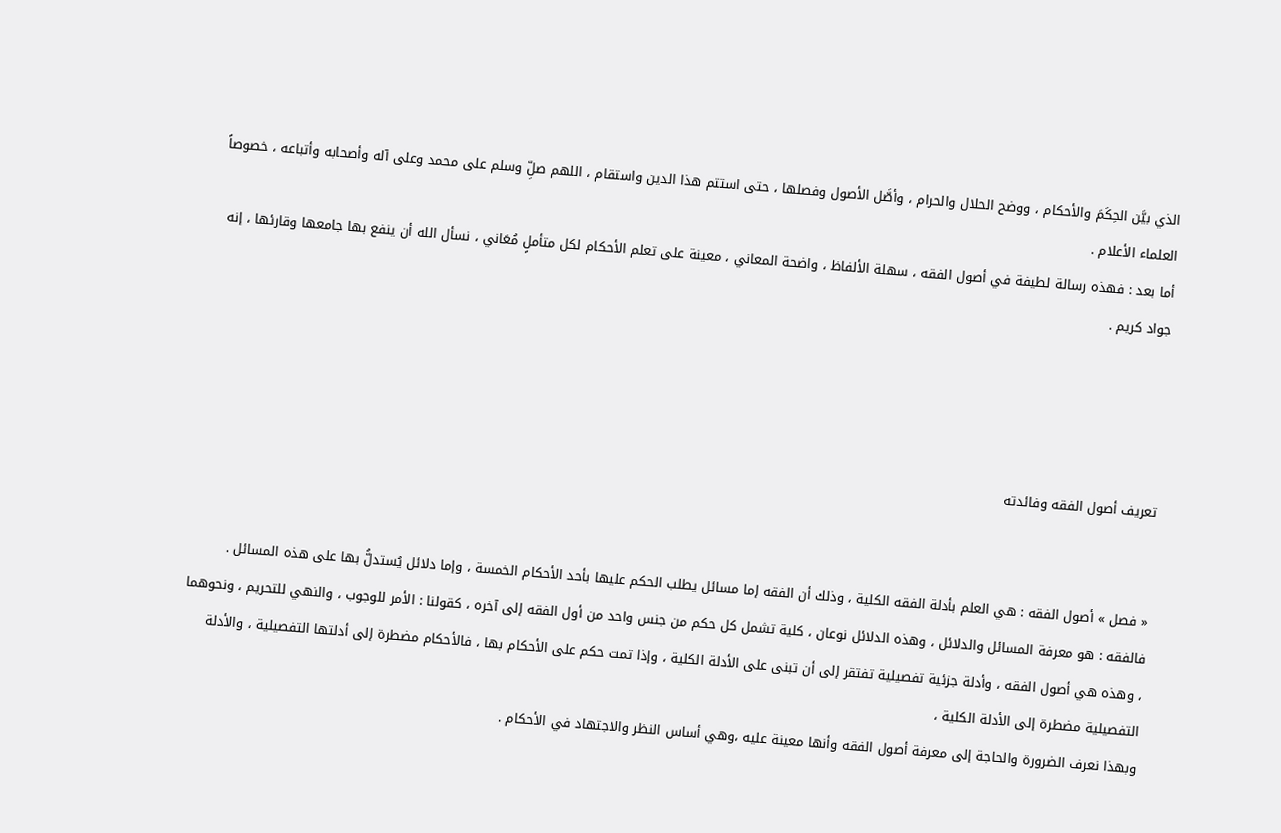الذي بيَّن الحِكَمَ والأحكام ، ووضح الحلال والحرام ، وأصَّل الأصول وفصلها ، حتى استتم هذا الدين واستقام ، اللهم صلِّ وسلم على محمد وعلى آله وأصحابه وأتباعه ، خصوصاً العلماء الأعلام .
أما بعد : فهذه رسالة لطيفة في أصول الفقه ، سهلة الألفاظ ، واضحة المعاني ، معينة على تعلم الأحكام لكل متأملٍ مُعَاني ، نسأل الله أن ينفع بها جامعها وقارئها ، إنه جواد كريم .




تعريف أصول الفقه وفائدته


« فصل » أصول الفقه : هي العلم بأدلة الفقه الكلية ، وذلك أن الفقه إما مسائل يطلب الحكم عليها بأحد الأحكام الخمسة ، وإما دلائل يُستدلُّ بها على هذه المسائل .
فالفقه : هو معرفة المسائل والدلائل ، وهذه الدلائل نوعان ، كلية تشمل كل حكم من جنس واحد من أول الفقه إلى آخره ، كقولنا : الأمر للوجوب ، والنهي للتحريم ، ونحوهما ، وهذه هي أصول الفقه ، وأدلة جزئية تفصيلية تفتقر إلى أن تبنى على الأدلة الكلية ، وإذا تمت حكم على الأحكام بها ، فالأحكام مضطرة إلى أدلتها التفصيلية ، والأدلة التفصيلية مضطرة إلى الأدلة الكلية ،
وبهذا نعرف الضرورة والحاجة إلى معرفة أصول الفقه وأنها معينة عليه ،وهي أساس النظر والاجتهاد في الأحكام .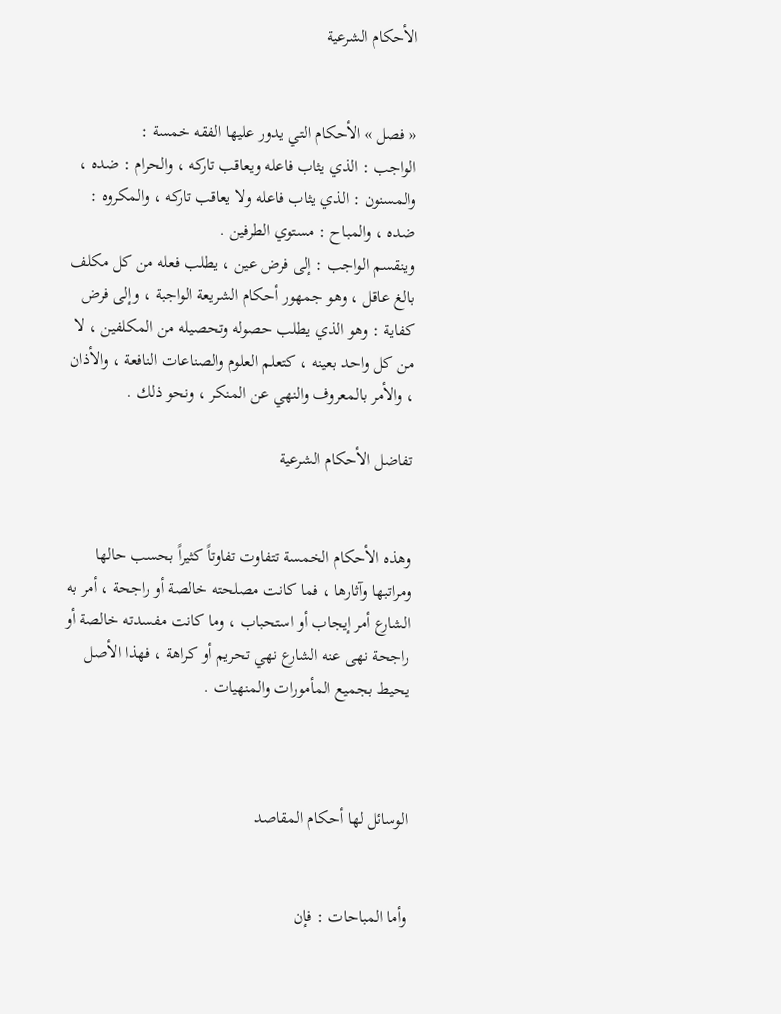الأحكام الشرعية


« فصل » الأحكام التي يدور عليها الفقه خمسة :
الواجب : الذي يثاب فاعله ويعاقب تاركه ، والحرام : ضده ، والمسنون : الذي يثاب فاعله ولا يعاقب تاركه ، والمكروه : ضده ، والمباح : مستوي الطرفين .
وينقسم الواجب : إلى فرض عين ، يطلب فعله من كل مكلف بالغ عاقل ، وهو جمهور أحكام الشريعة الواجبة ، وإلى فرض كفاية : وهو الذي يطلب حصوله وتحصيله من المكلفين ، لا من كل واحد بعينه ، كتعلم العلوم والصناعات النافعة ، والأذان ، والأمر بالمعروف والنهي عن المنكر ، ونحو ذلك .

تفاضل الأحكام الشرعية


وهذه الأحكام الخمسة تتفاوت تفاوتاً كثيراً بحسب حالها ومراتبها وآثارها ، فما كانت مصلحته خالصة أو راجحة ، أمر به الشارع أمر إيجاب أو استحباب ، وما كانت مفسدته خالصة أو راجحة نهى عنه الشارع نهي تحريم أو كراهة ، فهذا الأصل يحيط بجميع المأمورات والمنهيات .



الوسائل لها أحكام المقاصد


وأما المباحات : فإن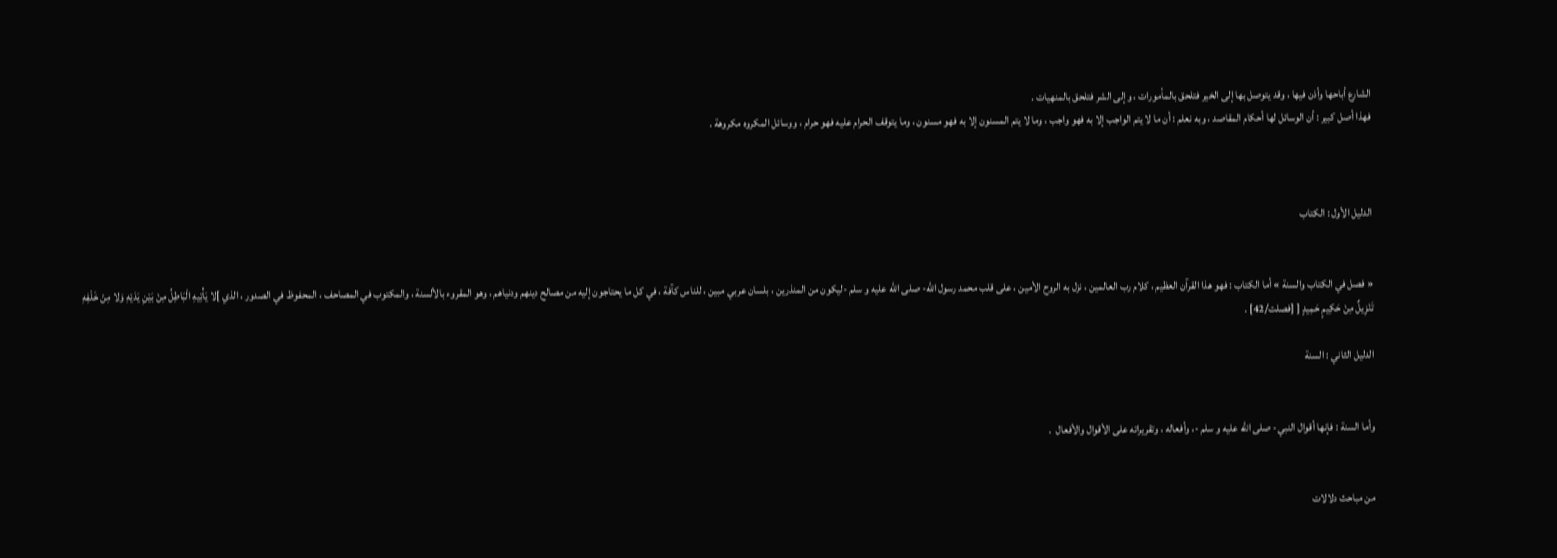الشارع أباحها وأذن فيها ، وقد يتوصل بها إلى الخير فتلحق بالمأمورات ، وإلى الشر فتلحق بالمنهيات .
فهذا أصل كبير : أن الوسائل لها أحكام المقاصد ، وبه نعلم : أن ما لا يتم الواجب إلا به فهو واجب ، وما لا يتم المسنون إلا به فهو مسنون ، وما يتوقف الحرام عليه فهو حرام ، ووسائل المكروه مكروهة .



الدليل الأول : الكتاب


« فصل في الكتاب والسنة » أما الكتاب : فهو هذا القرآن العظيم ، كلام رب العالمين ، نزل به الروح الأمين ، على قلب محمد رسول الله- صلى الله عليه و سلم -ليكون من المنذرين ، بلسان عربي مبين ، للناس كآفة ، في كل ما يحتاجون إليه من مصالح دينهم ودنياهم ، وهو المقروء بالألسنة ، والمكتوب في المصاحف ، المحفوظ في الصدور ، الذي ]لا يَأْتِيهِ الْبَاطِلُ مِنْ بَيْنِ يَدَيْهِ وَلا مِنْ خَلْفِهِ تَنْزِيلٌ مِنْ حَكِيمٍ حَمِيدٍ [ [فصلت/42] .

الدليل الثاني : السنة


وأما السنة : فإنها أقوال النبي- صلى الله عليه و سلم -، وأفعاله ، وتقريراته على الأقوال والأفعال  .


من مباحث دلالات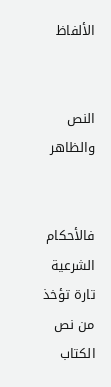الألفاظ


النص والظاهر


فالأحكام الشرعية تارة تؤخذ من نص الكتاب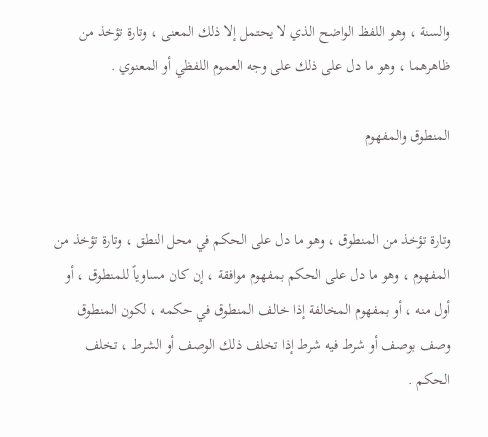والسنة ، وهو اللفظ الواضح الذي لا يحتمل إلا ذلك المعنى ، وتارة تؤخذ من ظاهرهما ، وهو ما دل على ذلك على وجه العموم اللفظي أو المعنوي .

المنطوق والمفهوم


وتارة تؤخذ من المنطوق ، وهو ما دل على الحكم في محل النطق ، وتارة تؤخذ من المفهوم ، وهو ما دل على الحكم بمفهوم موافقة ، إن كان مساوياً للمنطوق ، أو أول منه ، أو بمفهوم المخالفة إذا خالف المنطوق في حكمه ، لكون المنطوق وصف بوصف أو شرط فيه شرط إذا تخلف ذلك الوصف أو الشرط ، تخلف الحكم .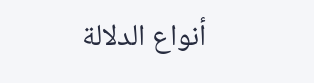أنواع الدلالة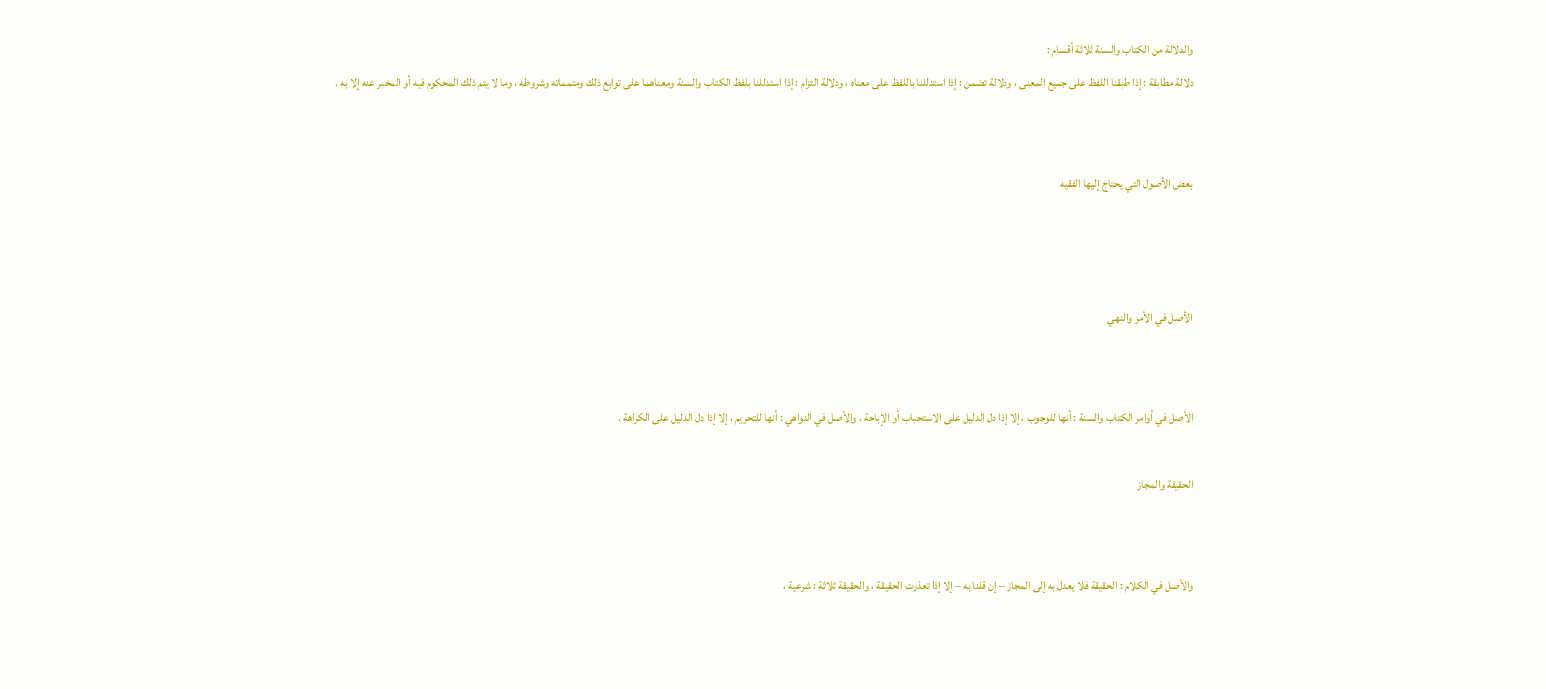والدلالة من الكتاب والسنة ثلاثة أقسام :
دلالة مطابقة : إذا طبقنا اللفظ على جميع المعنى ، ودلالة تضمن : إذا استدللنا باللفظ على معناه ، ودلالة التزام : إذا استدللنا بلفظ الكتاب والسنة ومعناهما على توابع ذلك ومتمماته وشروطه ، وما لا يتم ذلك المحكوم فيه أو المخبر عنه إلا به .


بعض الأصول التي يحتاج إليها الفقيه



الأصل في الأمر والنهي


الأصل في أوامر الكتاب والسنة : أنها للوجوب ، إلا إذا دل الدليل على الاستحباب أو الإباحة ، والأصل في النواهي : أنها للتحريم ، إلا إذا دل الدليل على الكراهة .

الحقيقة والمجاز


والأصل في الكلام : الحقيقة فلا يعدل به إلى المجاز – إن قلنا به – إلا إذا تعذرت الحقيقة ، والحقيقة ثلاثة : شرعية ،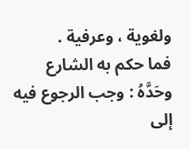ولغوية ، وعرفية .
فما حكم به الشارع وحَدَّهُ : وجب الرجوع فيه إلى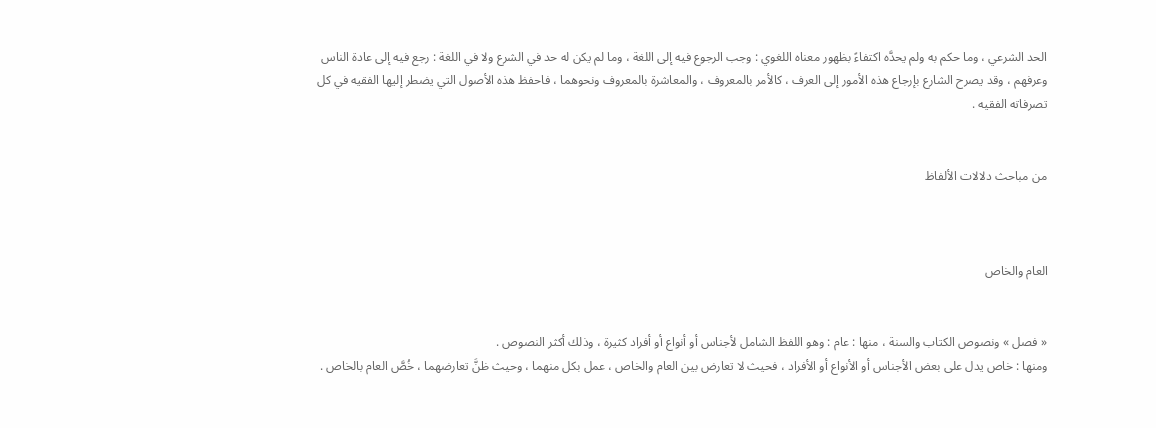الحد الشرعي ، وما حكم به ولم يحدَّه اكتفاءً بظهور معناه اللغوي : وجب الرجوع فيه إلى اللغة ، وما لم يكن له حد في الشرع ولا في اللغة : رجع فيه إلى عادة الناس وعرفهم ، وقد يصرح الشارع بإرجاع هذه الأمور إلى العرف ، كالأمر بالمعروف ، والمعاشرة بالمعروف ونحوهما ، فاحفظ هذه الأصول التي يضطر إليها الفقيه في كل تصرفاته الفقيه .


من مباحث دلالات الألفاظ



العام والخاص


« فصل » ونصوص الكتاب والسنة ، منها : عام : وهو اللفظ الشامل لأجناس أو أنواع أو أفراد كثيرة ، وذلك أكثر النصوص .
ومنها : خاص يدل على بعض الأجناس أو الأنواع أو الأفراد ، فحيث لا تعارض بين العام والخاص ، عمل بكل منهما ، وحيث ظنَّ تعارضهما ، خُصَّ العام بالخاص .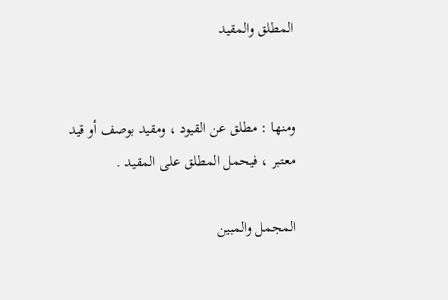المطلق والمقيد


ومنها : مطلق عن القيود ، ومقيد بوصف أو قيد معتبر ، فيحمل المطلق على المقيد .

المجمل والمبين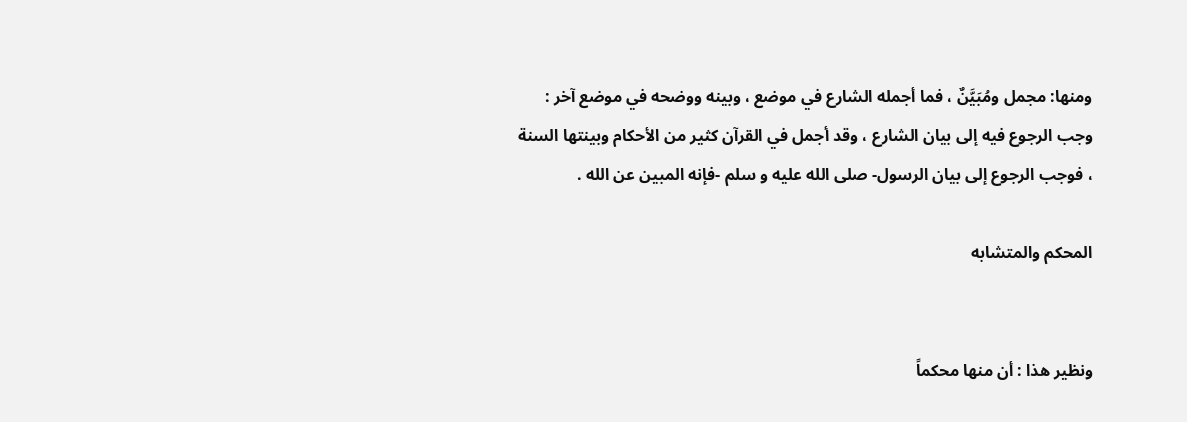ومنها: مجمل ومُبَيَّنٌ ، فما أجمله الشارع في موضع ، وبينه ووضحه في موضع آخر : وجب الرجوع فيه إلى بيان الشارع ، وقد أجمل في القرآن كثير من الأحكام وبينتها السنة ، فوجب الرجوع إلى بيان الرسول- صلى الله عليه و سلم -فإنه المبين عن الله .

المحكم والمتشابه


ونظير هذا : أن منها محكماً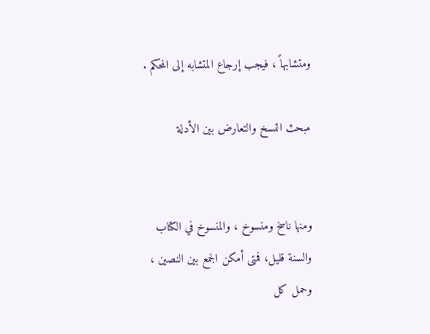ومتشابهاً ، فيجب إرجاع المتشابه إلى المحكم .

مبحث النسخ والتعارض بين الأدلة


ومنها ناسخ ومنسوخ ، والمنسوخ في الكتاب والسنة قليل، فمتى أمكن الجمع بين النصين ، وحمل كل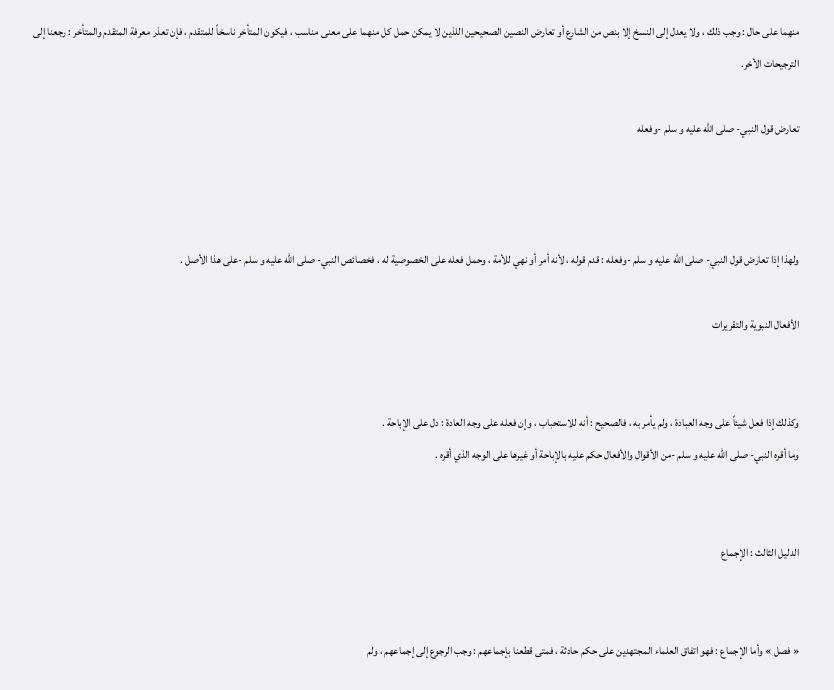منهما على حال : وجب ذلك ، ولا يعدل إلى النسخ إلا بنص من الشارع أو تعارض النصين الصحيحين اللذين لا يمكن حمل كل منهما على معنى مناسب ، فيكون المتأخر ناسخاً للمتقدم ، فإن تعذر معرفة المتقدم والمتأخر : رجعنا إلى الترجيحات الأخر.

تعارض قول النبي- صلى الله عليه و سلم -وفعله



ولهذا إذا تعارض قول النبي- صلى الله عليه و سلم -وفعله : قدم قوله ، لأنه أمر أو نهي للأمة ، وحمل فعله على الخصوصية له ، فخصائص النبي- صلى الله عليه و سلم -على هذا الأصل .

الأفعال النبوية والتقريرات


وكذلك إذا فعل شيئاً على وجه العبادة ، ولم يأمر به ، فالصحيح : أنه للاستحباب ، وإن فعله على وجه العادة : دل على الإباحة .
وما أقره النبي- صلى الله عليه و سلم -من الأقوال والأفعال حكم عليه بالإباحة أو غيرها على الوجه الذي أقره .


الدليل الثالث : الإجماع


« فصل » وأما الإجماع : فهو اتفاق العلماء المجتهدين على حكم حادثة ، فمتى قطعنا بإجماعهم : وجب الرجوع إلى إجماعهم ، ولم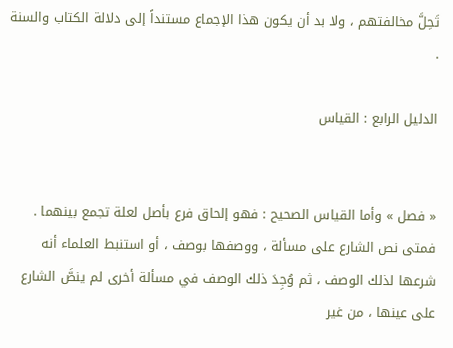تَحِلَّ مخالفتهم ، ولا بد أن يكون هذا الإجماع مستنداً إلى دلالة الكتاب والسنة .

الدليل الرابع : القياس


« فصل » وأما القياس الصحيح : فهو إلحاق فرع بأصل لعلة تجمع بينهما . فمتى نص الشارع على مسألة ، ووصفها بوصف ، أو استنبط العلماء أنه شرعها لذلك الوصف ، ثم وُجِدَ ذلك الوصف في مسألة أخرى لم ينصَّ الشارع على عينها ، من غير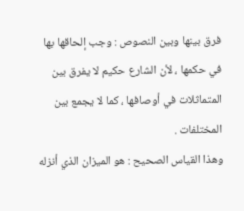فرق بينها وبين النصوص : وجب إلحاقها بها في حكمها ، لأن الشارع حكيم لا يفرق بين المتماثلات في أوصافها ، كما لا يجمع بين المختلفات .
وهذا القياس الصحيح : هو الميزان الذي أنزله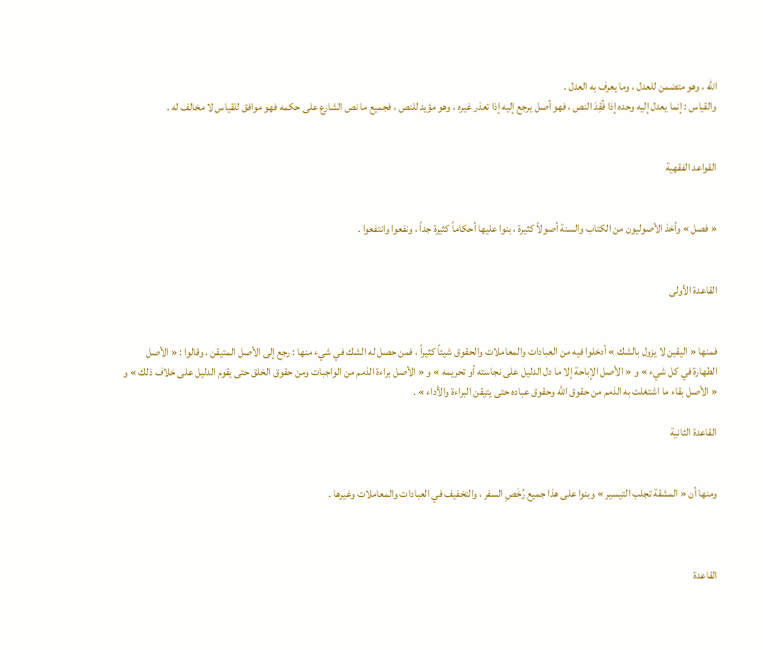الله ، وهو متضمن للعدل ، وما يعرف به العدل .
والقياس : إنما يعدل إليه وحده إذا فُقِدَ النص ، فهو أصل يرجع إليه إذا تعذر غيره ، وهو مؤيد للنص ، فجميع ما نص الشارع على حكمه فهو موافق للقياس لا مخالف له .


القواعد الفقهية


« فصل » وأخذ الأصوليون من الكتاب والسنة أصولاً كثيرة ، بنوا عليها أحكاماً كثيرة جداً ، ونفعوا وانتفعوا .


القاعدة الأولى


فمنها « اليقين لا يزول بالشك » أدخلوا فيه من العبادات والمعاملات والحقوق شيئاً كثيراً ، فمن حصل له الشك في شيء منها : رجع إلى الأصل المتيقن ، وقالوا : « الأصل الطهارة في كل شيء » و « الأصل الإباحة إلا ما دل الدليل على نجاسته أو تحريمه » و « الأصل براءة الذمم من الواجبات ومن حقوق الخلق حتى يقوم الدليل على خلاف ذلك » و    « الأصل بقاء ما اشتغلت به الذمم من حقوق الله وحقوق عباده حتى يتيقن البراءة والأداء » .

القاعدة الثانية


ومنها أن « المشقة تجلب التيسير » وبنوا على هذا جميع رُخَصِ السفر ، والتخفيف في العبادات والمعاملات وغيرها .



القاعدة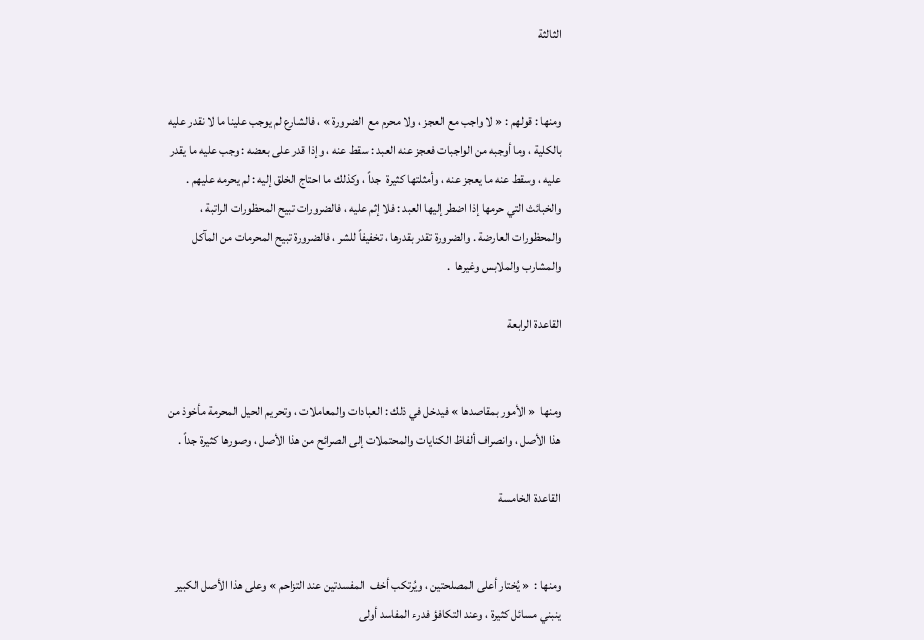الثالثة


ومنها : قولهم : « لا واجب مع العجز ، ولا محرم مع  الضرورة » ، فالشارع لم يوجب علينا ما لا نقدر عليه بالكلية ، وما أوجبه من الواجبات فعجز عنه العبد : سقط عنه ، وإذا قدر على بعضه : وجب عليه ما يقدر عليه ، وسقط عنه ما يعجز عنه ، وأمثلتها كثيرة  جداً ، وكذلك ما احتاج الخلق إليه : لم يحرمه عليهم .
والخبائث التي حرمها إذا اضطر إليها العبد : فلا إثم عليه ، فالضرورات تبيح المحظورات الراتبة ، والمحظورات العارضة . والضرورة تقدر بقدرها ، تخفيفاً للشر ، فالضرورة تبيح المحرمات من المآكل والمشارب والملابس وغيرها  .

القاعدة الرابعة


ومنها  « الأمور بمقاصدها » فيدخل في ذلك : العبادات والمعاملات ، وتحريم الحيل المحرمة مأخوذ من هذا الأصل ، وانصراف ألفاظ الكنايات والمحتملات إلى الصرائح من هذا الأصل ، وصورها كثيرة جداً .

القاعدة الخامسة


ومنها :  « يُختار أعلى المصلحتين ، ويُرتكب أخف  المفسدتين عند التزاحم » وعلى هذا الأصل الكبير ينبني مسائل كثيرة ، وعند التكافؤ فدرء المفاسد أولى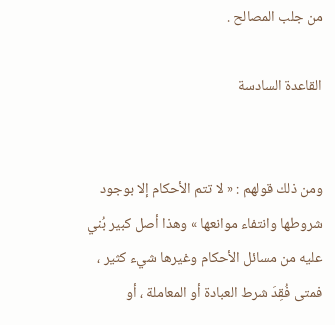من جلب المصالح .

القاعدة السادسة


ومن ذلك قولهم : « لا تتم الأحكام إلا بوجود شروطها وانتفاء موانعها » وهذا أصل كبير بُني عليه من مسائل الأحكام وغيرها شيء كثير ، فمتى فُقِدَ شرط العبادة أو المعاملة ، أو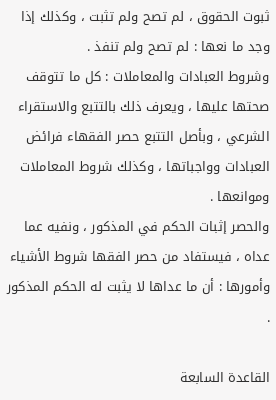ثبوت الحقوق ، لم تصح ولم تثبت ، وكذلك إذا وجد ما نعها : لم تصح ولم تنفذ .
وشروط العبادات والمعاملات : كل ما تتوقف صحتها عليها ، ويعرف ذلك بالتتبع والاستقراء الشرعي ، وبأصل التتبع حصر الفقهاء فرائض العبادات وواجباتها ، وكذلك شروط المعاملات وموانعها .
والحصر إثبات الحكم في المذكور ، ونفيه عما عداه ، فيستفاد من حصر الفقها شروط الأشياء وأمورها : أن ما عداها لا يثبت له الحكم المذكور .

القاعدة السابعة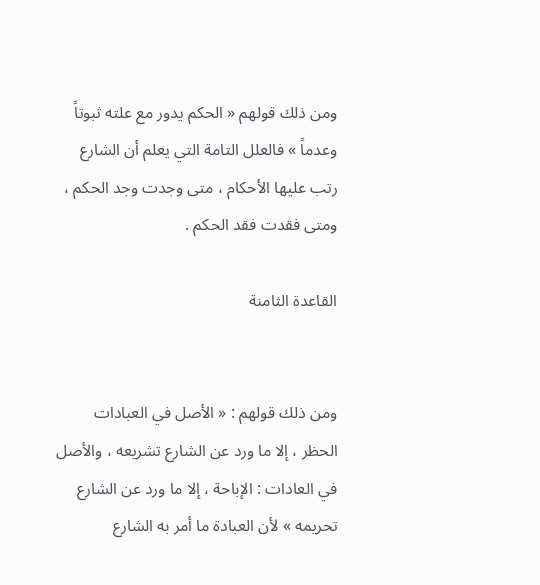ومن ذلك قولهم « الحكم يدور مع علته ثبوتاً وعدماً » فالعلل التامة التي يعلم أن الشارع رتب عليها الأحكام ، متى وجدت وجد الحكم ، ومتى فقدت فقد الحكم .

القاعدة الثامنة


ومن ذلك قولهم : « الأصل في العبادات الحظر ، إلا ما ورد عن الشارع تشريعه ، والأصل في العادات : الإباحة ، إلا ما ورد عن الشارع تحريمه » لأن العبادة ما أمر به الشارع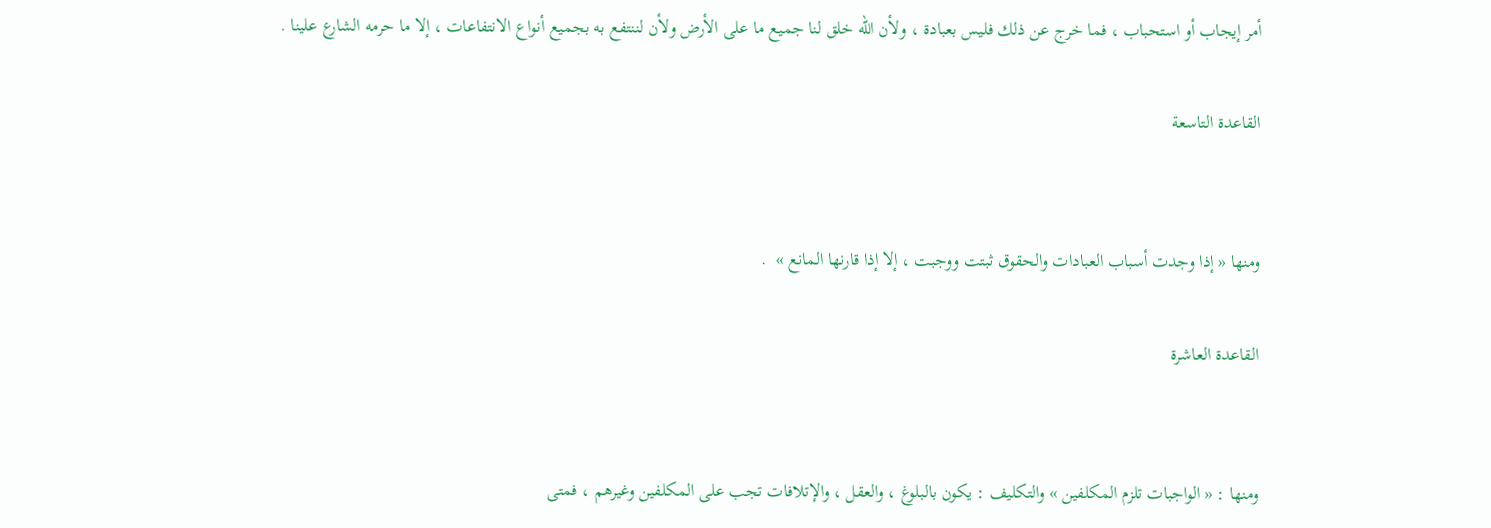أمر إيجاب أو استحباب ، فما خرج عن ذلك فليس بعبادة ، ولأن الله خلق لنا جميع ما على الأرض ولأن لننتفع به بجميع أنواع الانتفاعات ، إلا ما حرمه الشارع علينا .

القاعدة التاسعة


ومنها « إذا وجدت أسباب العبادات والحقوق ثبتت ووجبت ، إلا إذا قارنها المانع »  .

القاعدة العاشرة


ومنها : « الواجبات تلزم المكلفين » والتكليف : يكون بالبلوغ ، والعقل ، والإتلافات تجب على المكلفين وغيرهم ، فمتى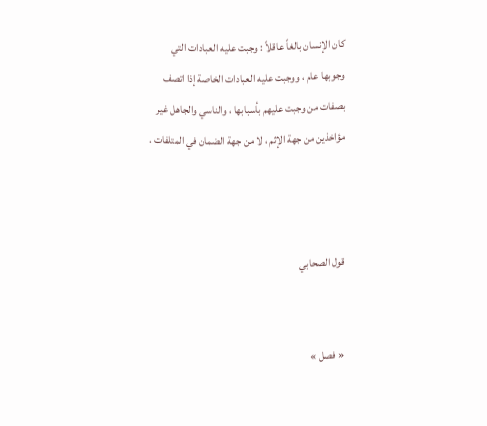كان الإنسان بالغاً عاقلاً : وجبت عليه العبادات التي وجوبها عام ، ووجبت عليه العبادات الخاصة إذا اتصف بصفات من وجبت عليهم بأسبابها ، والناسي والجاهل غير مؤاخذين من جهة الإثم ، لا من جهة الضمان في المتلفات .



قول الصحابي


« فصل »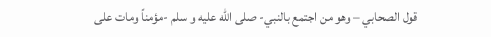قول الصحابي – وهو من اجتمع بالنبي- صلى الله عليه و سلم -مؤمناً ومات على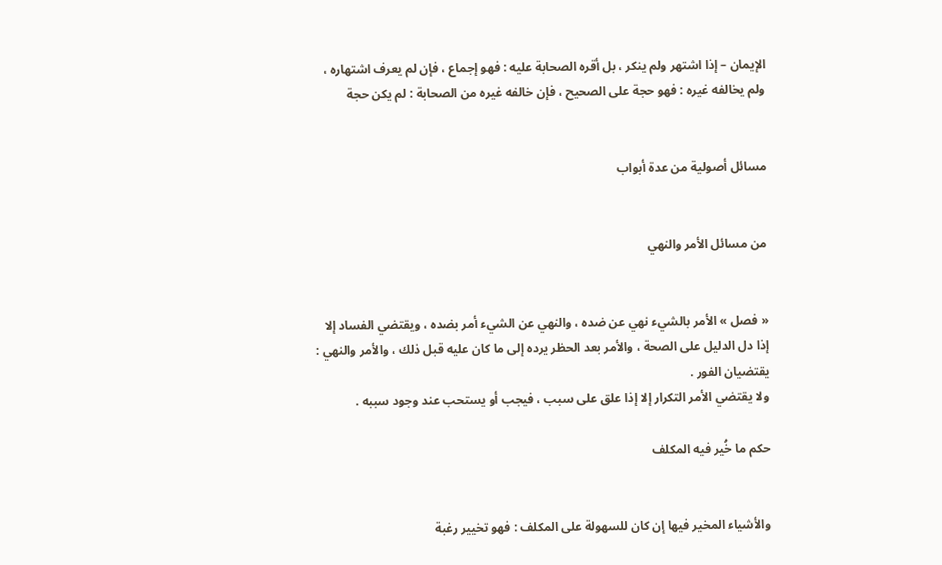الإيمان – إذا اشتهر ولم ينكر ، بل أقره الصحابة عليه : فهو إجماع ، فإن لم يعرف اشتهاره ، ولم يخالفه غيره : فهو حجة على الصحيح ، فإن خالفه غيره من الصحابة : لم يكن حجة


مسائل أصولية من عدة أبواب


من مسائل الأمر والنهي


« فصل » الأمر بالشيء نهي عن ضده ، والنهي عن الشيء أمر بضده ، ويقتضي الفساد إلا إذا دل الدليل على الصحة ، والأمر بعد الحظر يرده إلى ما كان عليه قبل ذلك ، والأمر والنهي : يقتضيان الفور .
ولا يقتضي الأمر التكرار إلا إذا علق على سبب ، فيجب أو يستحب عند وجود سببه .

حكم ما خُير فيه المكلف


والأشياء المخير فيها إن كان للسهولة على المكلف : فهو تخيير رغبة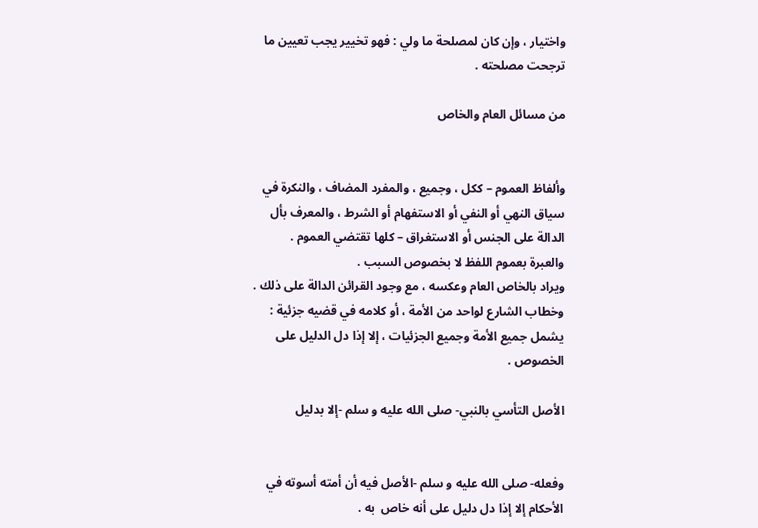واختيار ، وإن كان لمصلحة ما ولي : فهو تخيير يجب تعيين ما ترجحت مصلحته .

من مسائل العام والخاص


وألفاظ العموم – ككل ، وجميع ، والمفرد المضاف ، والنكرة في سياق النهي أو النفي أو الاستفهام أو الشرط ، والمعرف بأل الدالة على الجنس أو الاستغراق – كلها تقتضي العموم .
والعبرة بعموم اللفظ لا بخصوص السبب .
ويراد بالخاص العام وعكسه ، مع وجود القرائن الدالة على ذلك .
وخطاب الشارع لواحد من الأمة ، أو كلامه في قضيه جزئية : يشمل جميع الأمة وجميع الجزئيات ، إلا إذا دل الدليل على الخصوص .

الأصل التأسي بالنبي- صلى الله عليه و سلم -إلا بدليل


وفعله- صلى الله عليه و سلم -الأصل فيه أن أمته أسوته في الأحكام إلا إذا دل دليل على أنه خاص  به .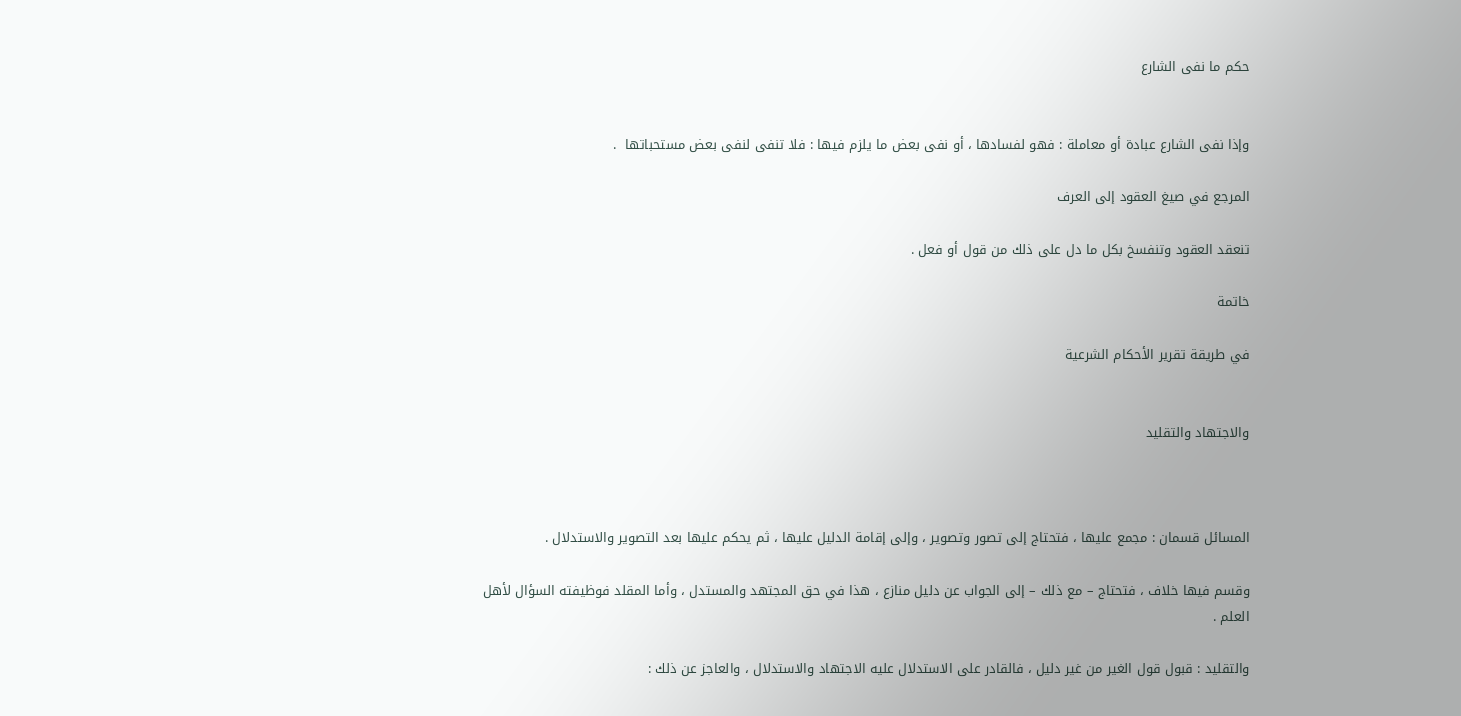حكم ما نفى الشارع


وإذا نفى الشارع عبادة أو معاملة : فهو لفسادها ، أو نفى بعض ما يلزم فيها : فلا تنفى لنفى بعض مستحباتها  .

المرجع في صيغ العقود إلى العرف

تنعقد العقود وتنفسخ بكل ما دل على ذلك من قول أو فعل .

خاتمة

في طريقة تقرير الأحكام الشرعية


والاجتهاد والتقليد



المسائل قسمان : مجمع عليها ، فتحتاج إلى تصور وتصوير ، وإلى إقامة الدليل عليها ، ثم يحكم عليها بعد التصوير والاستدلال .

وقسم فيها خلاف ، فتحتاج – مع ذلك – إلى الجواب عن دليل منازع ، هذا في حق المجتهد والمستدل ، وأما المقلد فوظيفته السؤال لأهل  العلم .

والتقليد : قبول قول الغير من غير دليل ، فالقادر على الاستدلال عليه الاجتهاد والاستدلال ، والعاجز عن ذلك :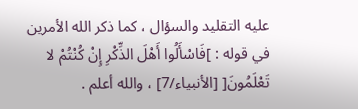عليه التقليد والسؤال ، كما ذكر الله الأمرين في قوله : ]فَاسْأَلُوا أَهْلَ الذِّكْرِ إِنْ كُنْتُمْ لا تَعْلَمُونَ[ [الأنبياء/7] ، والله أعلم .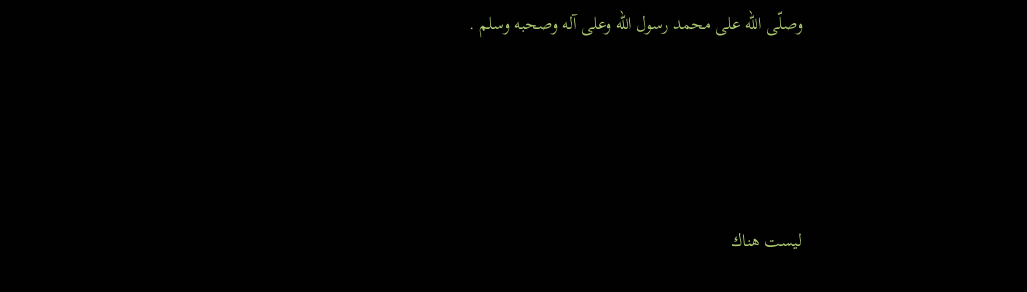وصلّى الله على محمد رسول الله وعلى آله وصحبه وسلم .




ليست هناك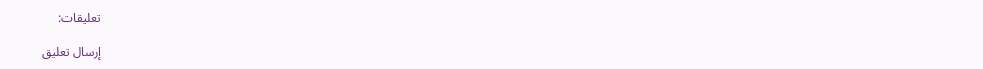تعليقات:

إرسال تعليق